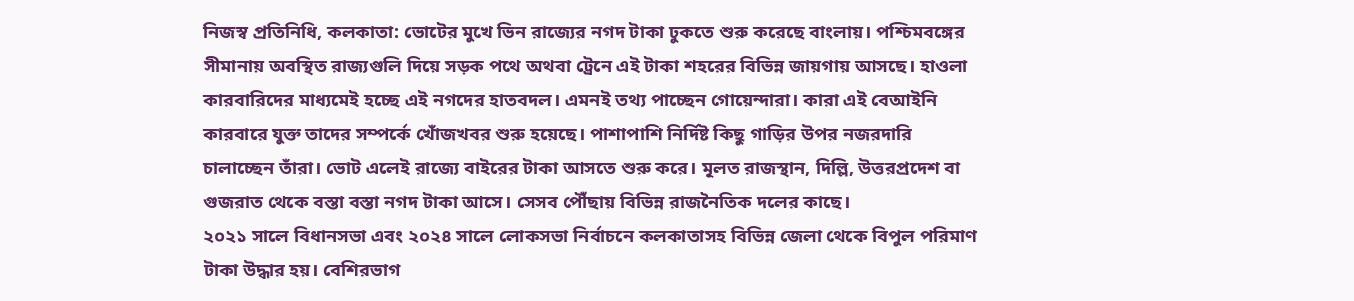নিজস্ব প্রতিনিধি, কলকাতা: ভোটের মুখে ভিন রাজ্যের নগদ টাকা ঢুকতে শুরু করেছে বাংলায়। পশ্চিমবঙ্গের সীমানায় অবস্থিত রাজ্যগুলি দিয়ে সড়ক পথে অথবা ট্রেনে এই টাকা শহরের বিভিন্ন জায়গায় আসছে। হাওলা কারবারিদের মাধ্যমেই হচ্ছে এই নগদের হাতবদল। এমনই তথ্য পাচ্ছেন গোয়েন্দারা। কারা এই বেআইনি কারবারে যুক্ত তাদের সম্পর্কে খোঁজখবর শুরু হয়েছে। পাশাপাশি নির্দিষ্ট কিছু গাড়ির উপর নজরদারি চালাচ্ছেন তাঁরা। ভোট এলেই রাজ্যে বাইরের টাকা আসতে শুরু করে। মূলত রাজস্থান, দিল্লি, উত্তরপ্রদেশ বা গুজরাত থেকে বস্তা বস্তা নগদ টাকা আসে। সেসব পৌঁছায় বিভিন্ন রাজনৈতিক দলের কাছে।
২০২১ সালে বিধানসভা এবং ২০২৪ সালে লোকসভা নির্বাচনে কলকাতাসহ বিভিন্ন জেলা থেকে বিপুল পরিমাণ টাকা উদ্ধার হয়। বেশিরভাগ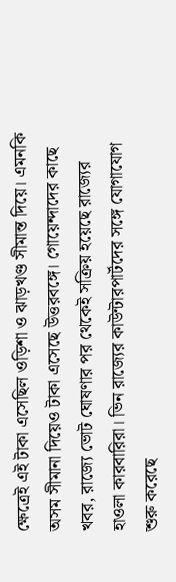ক্ষেত্রেই এই টাকা এসেছিল ওড়িশা ও ঝাড়খণ্ড সীমান্ত দিয়ে। এমনকি অসম সীমানা দিয়েও টাকা এসেছে উত্তরবঙ্গে। গোয়েন্দাদের কাছে খবর, রাজ্যে ভোট ঘোষণার পর থেকেই সক্রিয় হয়েছে রাজ্যের হাওলা কারবারিরা। ভিন রাজ্যের কাউন্টারপার্টদের সঙ্গে যোগাযোগ শুরু করেছে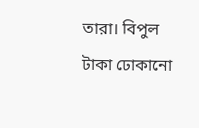তারা। বিপুল টাকা ঢোকানো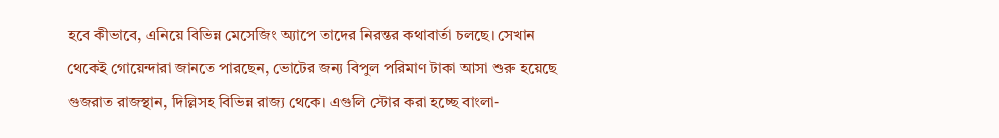হবে কীভাবে, এনিয়ে বিভিন্ন মেসেজিং অ্যাপে তাদের নিরন্তর কথাবার্তা চলছে। সেখান থেকেই গোয়েন্দারা জানতে পারছেন, ভোটের জন্য বিপুল পরিমাণ টাকা আসা শুরু হয়েছে গুজরাত রাজস্থান, দিল্লিসহ বিভিন্ন রাজ্য থেকে। এগুলি স্টোর করা হচ্ছে বাংলা-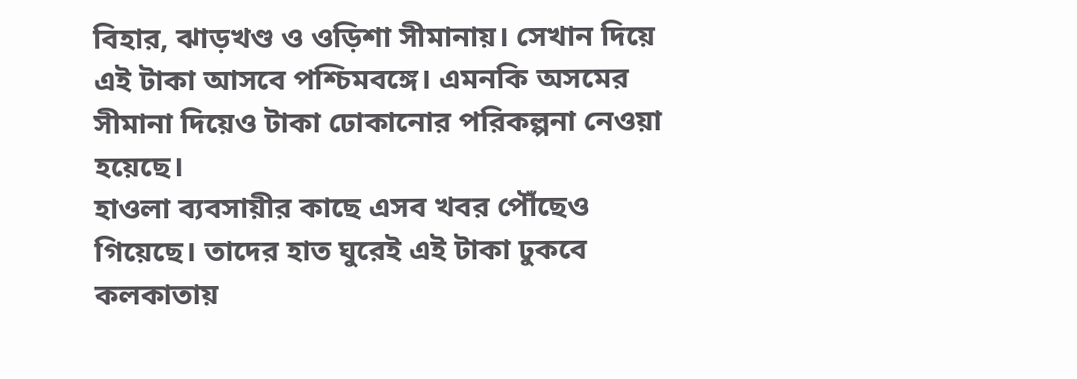বিহার, ঝাড়খণ্ড ও ওড়িশা সীমানায়। সেখান দিয়ে এই টাকা আসবে পশ্চিমবঙ্গে। এমনকি অসমের সীমানা দিয়েও টাকা ঢোকানোর পরিকল্পনা নেওয়া হয়েছে।
হাওলা ব্যবসায়ীর কাছে এসব খবর পৌঁছেও গিয়েছে। তাদের হাত ঘুরেই এই টাকা ঢুকবে কলকাতায়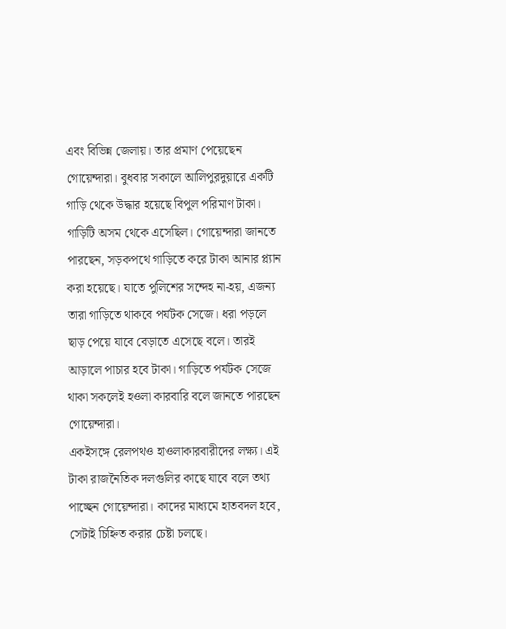এবং বিভিন্ন জেলায়। তার প্রমাণ পেয়েছেন গোয়েন্দারা। বুধবার সকালে আলিপুরদুয়ারে একটি গাড়ি থেকে উদ্ধার হয়েছে বিপুল পরিমাণ টাকা। গাড়িটি অসম থেকে এসেছিল। গোয়েন্দারা জানতে পারছেন, সড়কপথে গাড়িতে করে টাকা আনার প্ল্যান করা হয়েছে। যাতে পুলিশের সন্দেহ না-হয়, এজন্য তারা গাড়িতে থাকবে পর্যটক সেজে। ধরা পড়লে ছাড় পেয়ে যাবে বেড়াতে এসেছে বলে। তারই আড়ালে পাচার হবে টাকা। গাড়িতে পর্যটক সেজে থাকা সকলেই হওলা কারবারি বলে জানতে পারছেন গোয়েন্দারা।
একইসঙ্গে রেলপথও হাওলাকারবারীদের লক্ষ্য। এই টাকা রাজনৈতিক দলগুলির কাছে যাবে বলে তথ্য পাচ্ছেন গোয়েন্দারা। কাদের মাধ্যমে হাতবদল হবে, সেটাই চিহ্নিত করার চেষ্টা চলছে।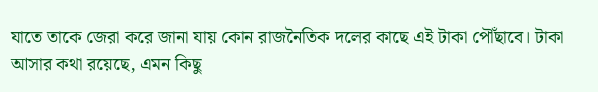যাতে তাকে জেরা করে জানা যায় কোন রাজনৈতিক দলের কাছে এই টাকা পৌঁছাবে। টাকা আসার কথা রয়েছে, এমন কিছু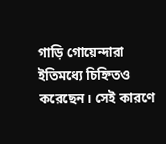গাড়ি গোয়েন্দারা ইতিমধ্যে চিহ্নিতও করেছেন। সেই কারণে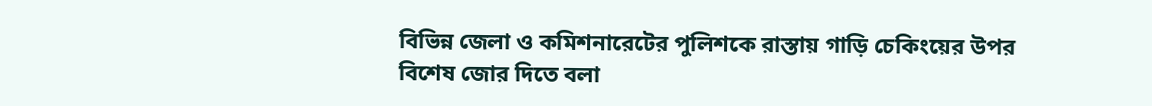বিভিন্ন জেলা ও কমিশনারেটের পুলিশকে রাস্তায় গাড়ি চেকিংয়ের উপর বিশেষ জোর দিতে বলা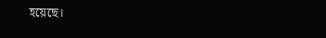হয়েছে।